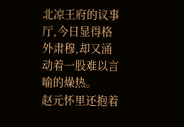北凉王府的议事厅,今日显得格外肃穆,却又涌动着一股难以言喻的燥热。
赵元怀里还抱着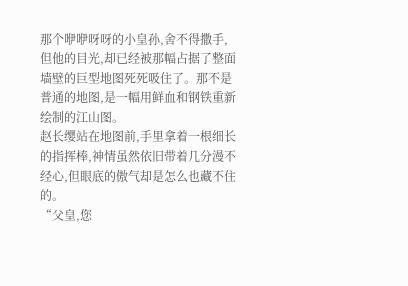那个咿咿呀呀的小皇孙,舍不得撒手,但他的目光,却已经被那幅占据了整面墙壁的巨型地图死死吸住了。那不是普通的地图,是一幅用鲜血和钢铁重新绘制的江山图。
赵长缨站在地图前,手里拿着一根细长的指挥棒,神情虽然依旧带着几分漫不经心,但眼底的傲气却是怎么也藏不住的。
“父皇,您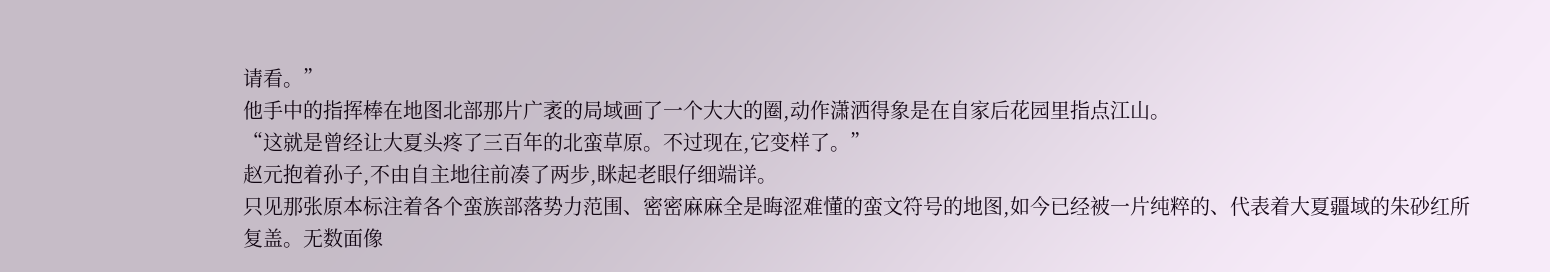请看。”
他手中的指挥棒在地图北部那片广袤的局域画了一个大大的圈,动作潇洒得象是在自家后花园里指点江山。
“这就是曾经让大夏头疼了三百年的北蛮草原。不过现在,它变样了。”
赵元抱着孙子,不由自主地往前凑了两步,眯起老眼仔细端详。
只见那张原本标注着各个蛮族部落势力范围、密密麻麻全是晦涩难懂的蛮文符号的地图,如今已经被一片纯粹的、代表着大夏疆域的朱砂红所复盖。无数面像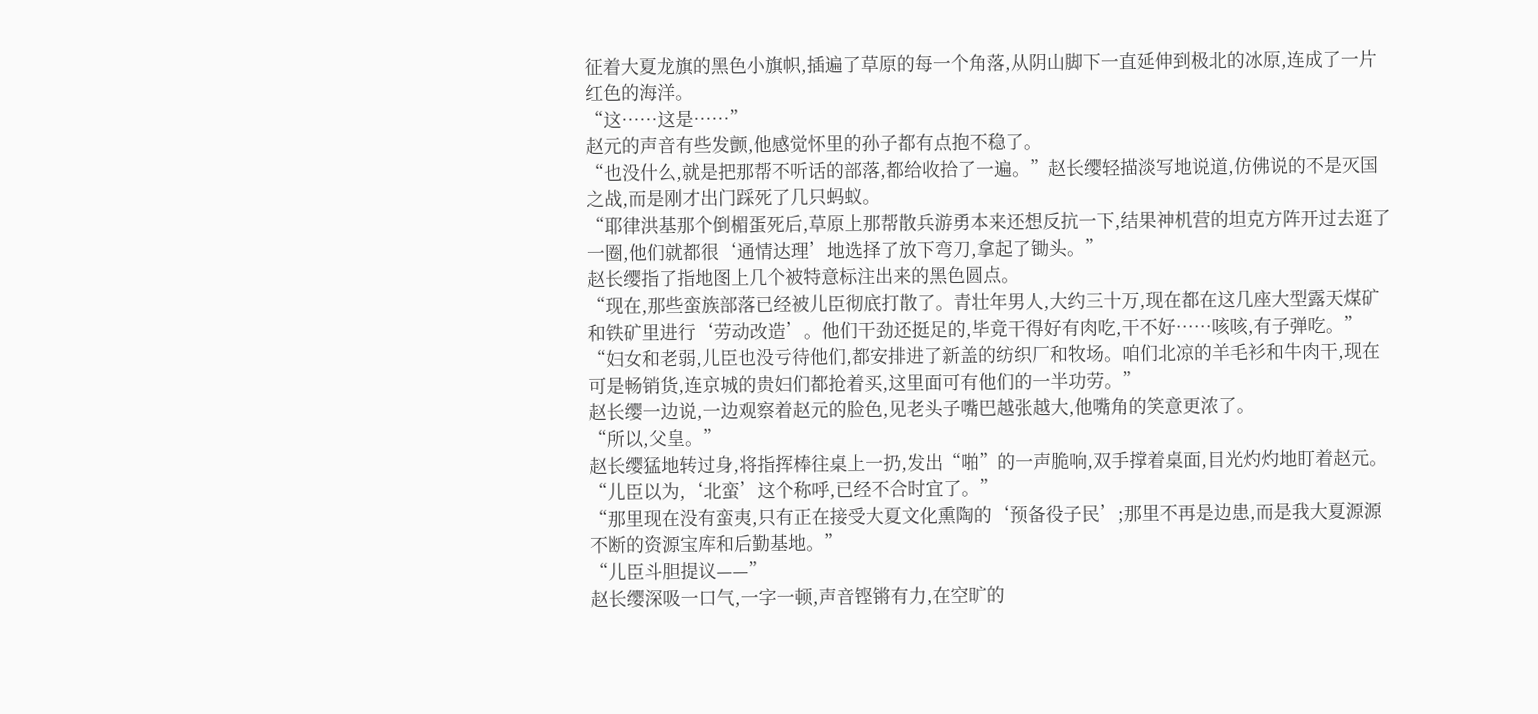征着大夏龙旗的黑色小旗帜,插遍了草原的每一个角落,从阴山脚下一直延伸到极北的冰原,连成了一片红色的海洋。
“这……这是……”
赵元的声音有些发颤,他感觉怀里的孙子都有点抱不稳了。
“也没什么,就是把那帮不听话的部落,都给收拾了一遍。”赵长缨轻描淡写地说道,仿佛说的不是灭国之战,而是刚才出门踩死了几只蚂蚁。
“耶律洪基那个倒楣蛋死后,草原上那帮散兵游勇本来还想反抗一下,结果神机营的坦克方阵开过去逛了一圈,他们就都很‘通情达理’地选择了放下弯刀,拿起了锄头。”
赵长缨指了指地图上几个被特意标注出来的黑色圆点。
“现在,那些蛮族部落已经被儿臣彻底打散了。青壮年男人,大约三十万,现在都在这几座大型露天煤矿和铁矿里进行‘劳动改造’。他们干劲还挺足的,毕竟干得好有肉吃,干不好……咳咳,有子弹吃。”
“妇女和老弱,儿臣也没亏待他们,都安排进了新盖的纺织厂和牧场。咱们北凉的羊毛衫和牛肉干,现在可是畅销货,连京城的贵妇们都抢着买,这里面可有他们的一半功劳。”
赵长缨一边说,一边观察着赵元的脸色,见老头子嘴巴越张越大,他嘴角的笑意更浓了。
“所以,父皇。”
赵长缨猛地转过身,将指挥棒往桌上一扔,发出“啪”的一声脆响,双手撑着桌面,目光灼灼地盯着赵元。
“儿臣以为,‘北蛮’这个称呼,已经不合时宜了。”
“那里现在没有蛮夷,只有正在接受大夏文化熏陶的‘预备役子民’;那里不再是边患,而是我大夏源源不断的资源宝库和后勤基地。”
“儿臣斗胆提议——”
赵长缨深吸一口气,一字一顿,声音铿锵有力,在空旷的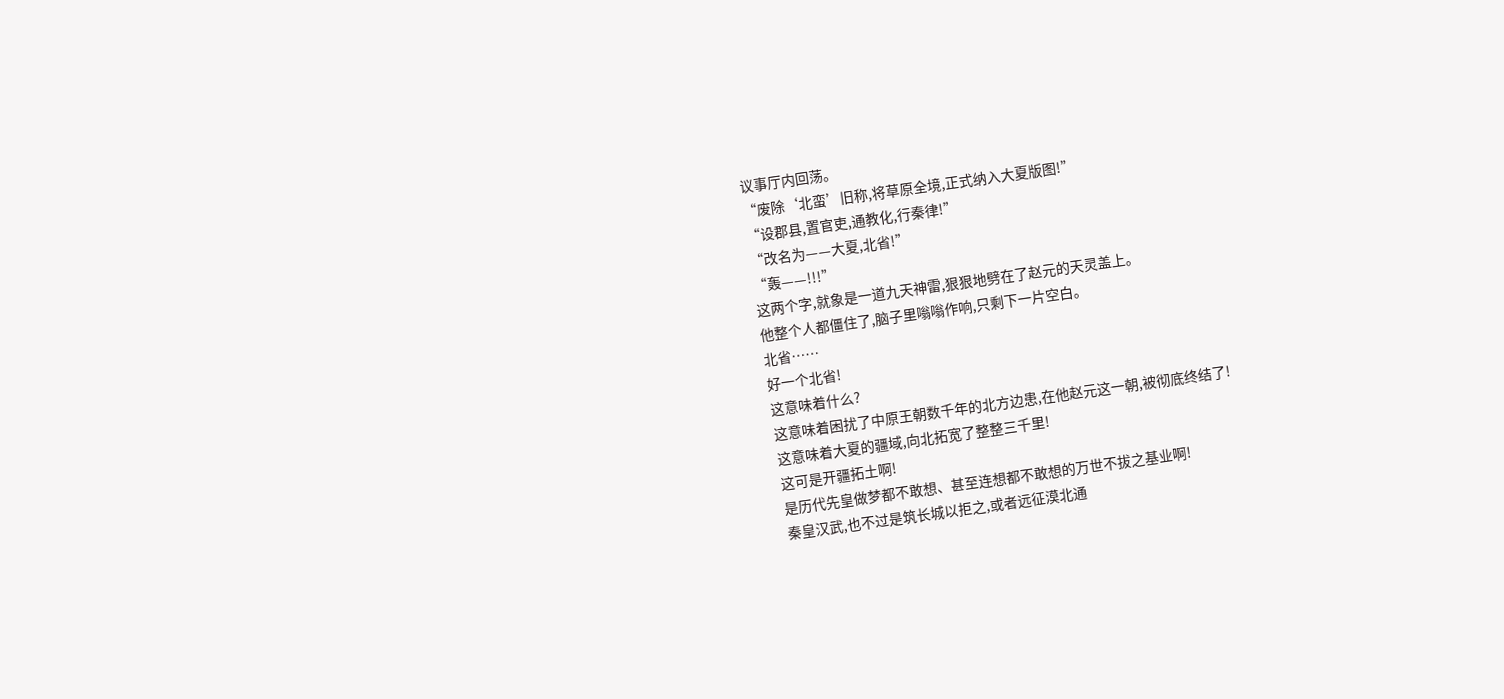议事厅内回荡。
“废除‘北蛮’旧称,将草原全境,正式纳入大夏版图!”
“设郡县,置官吏,通教化,行秦律!”
“改名为——大夏,北省!”
“轰——!!!”
这两个字,就象是一道九天神雷,狠狠地劈在了赵元的天灵盖上。
他整个人都僵住了,脑子里嗡嗡作响,只剩下一片空白。
北省……
好一个北省!
这意味着什么?
这意味着困扰了中原王朝数千年的北方边患,在他赵元这一朝,被彻底终结了!
这意味着大夏的疆域,向北拓宽了整整三千里!
这可是开疆拓土啊!
是历代先皇做梦都不敢想、甚至连想都不敢想的万世不拔之基业啊!
秦皇汉武,也不过是筑长城以拒之,或者远征漠北通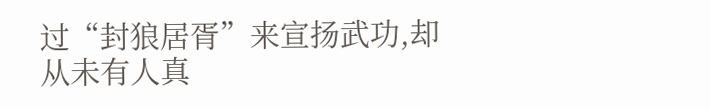过“封狼居胥”来宣扬武功,却从未有人真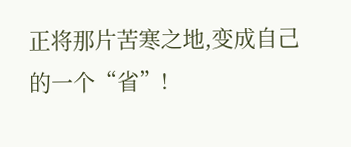正将那片苦寒之地,变成自己的一个“省”!